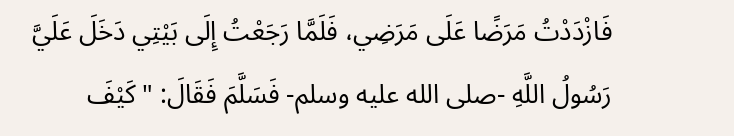فَازْدَدْتُ مَرَضًا عَلَى مَرَضِي، فَلَمَّا رَجَعْتُ إِلَى بَيْتِي دَخَلَ عَلَيَّ رَسُولُ اللَّهِ -صلى الله عليه وسلم- فَسَلَّمَ فَقَالَ: "كَيْفَ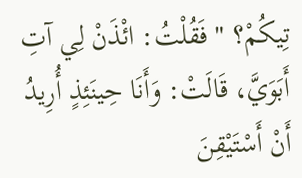تِيكُمْ؟ " فَقُلْتُ: ائْذَنْ لِي آتِ أَبَوَيَّ، قَالَتْ: وَأَنَا حِينَئِذٍ أُرِيدُ أَنْ أَسْتَيْقِنَ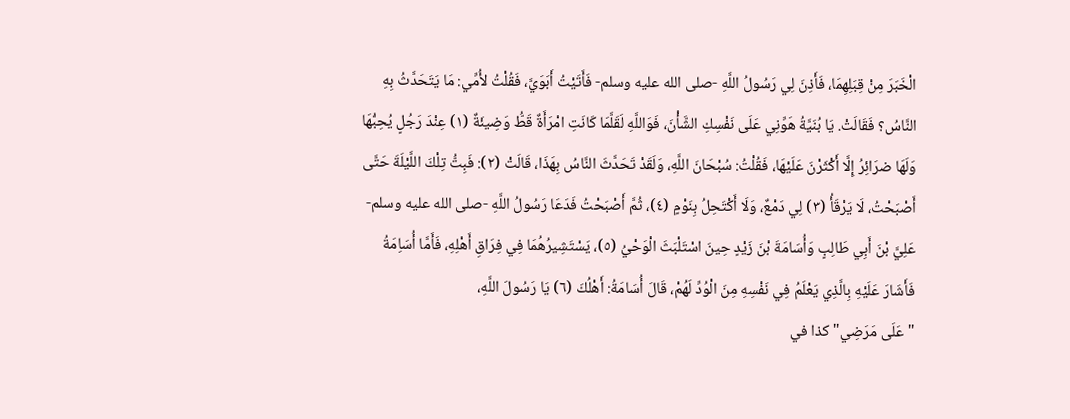الْخَبَرَ مِنْ قِبَلِهِمَا، فَأَذِنَ لِي رَسُولُ اللَّهِ -صلى الله عليه وسلم- فَأَتَيْتُ أَبَوَيَّ، فَقُلْتُ لأُمِّي: مَا يَتَحَدَّثُ بِهِ النَّاسُ؟ فَقَالَتْ. يَا بُنَيَّةُ هَوِّنِي عَلَى نَفْسِكِ الشَّأْنَ، فَوَاللَّهِ لَقَلَّمَا كَانَتِ امْرَأَةٌ قَطُّ وَضِيئَةٌ (١) عِنْدَ رَجُلٍ يُحِبُّهَا وَلَهَا ضرَائِرُ إِلَّا أَكْثَرْنَ عَلَيْهَا، فَقُلْتُ: سُبْحَانَ اللَّهِ، وَلَقَدْ تَحَدَّثَ النَّاسُ بِهَذَا، قَالَتْ (٢): فَبِتُّ تِلْكَ اللَّيْلَةَ حَتَّى أَصْبَحْتُ، لَا يَرْقَأُ (٣) لِي دَمْعٌ، وَلَا أَكْتَحِلُ بِنَوْمٍ (٤)، ثُمَّ أَصْبَحْتُ فَدَعَا رَسُولُ اللَّهِ -صلى الله عليه وسلم- عَلِيَّ بْنَ أَبِي طَالِبٍ وَأُسَامَةَ بْنَ زَيْدٍ حِينَ اسْتَلْبَثَ الْوَحْيُ (٥)، يَسْتَشِيرُهُمَا فِي فِرَاقِ أَهْلِهِ، فَأَمَّا أُسَاِمَةُ فَأَشَارَ عَلَيْهِ بِالَّذِي يَعْلَمُ فِي نَفْسِهِ مِنَ الْوُدِّ لَهُمْ، قَالَ أُسَامَةُ: أَهْلُكَ (٦) يَا رَسُولَ اللَّهِ،
"عَلَى مَرَضِي" كذا في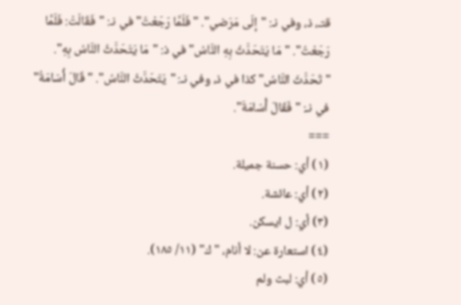قتـ، ذ، وفي نـ: "إلَى مَرَضي". "فَلَمَّا رَجَعْتُ" في نـ: "فَقَالَتْ: فَلَمَّا رَجَعْتُ". "مَا يَتَحَدَّثُ بِهِ النَّاسُ" في ذ: "مَا يَتَحَدَّثُ النَّاسُ بِهِ". "تَحَدَّثَ النَّاسُ" كذا في ذ، وفي نـ: "يَتَحَدَّثُ النَّاسُ". "قَالَ أُسَامَةُ" في نـ: "فَقَالَ أُسَامَةَ".
===
(١) أي: حسنة جميلة.
(٢) أي: عائشة.
(٣) أي: ل ايسكن.
(٤) استعارة عن: لا أنام، "ك" (١١/ ١٨٥).
(٥) أي: لبث ولم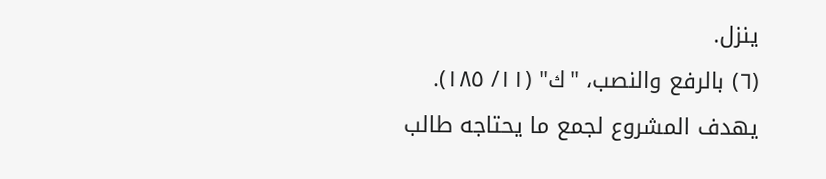ينزل.
(٦) بالرفع والنصب، "ك" (١١/ ١٨٥).
يهدف المشروع لجمع ما يحتاجه طالب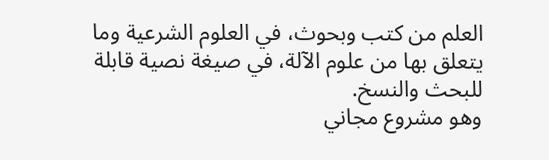العلم من كتب وبحوث، في العلوم الشرعية وما يتعلق بها من علوم الآلة، في صيغة نصية قابلة للبحث والنسخ.
وهو مشروع مجاني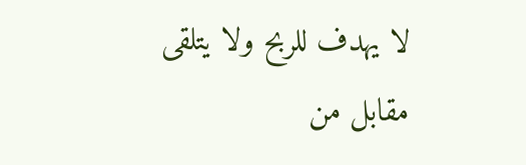لا يهدف للربح ولا يتلقى مقابل من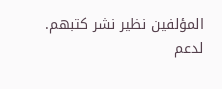المؤلفين نظير نشر كتبهم.
لدعم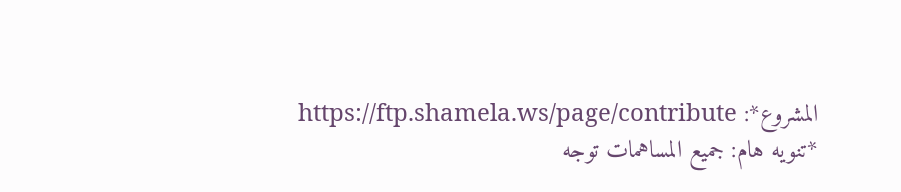المشروع*: https://ftp.shamela.ws/page/contribute
*تنويه هام: جميع المساهمات توجه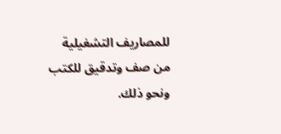للمصاريف التشغيلية من صف وتدقيق للكتب ونحو ذلك.